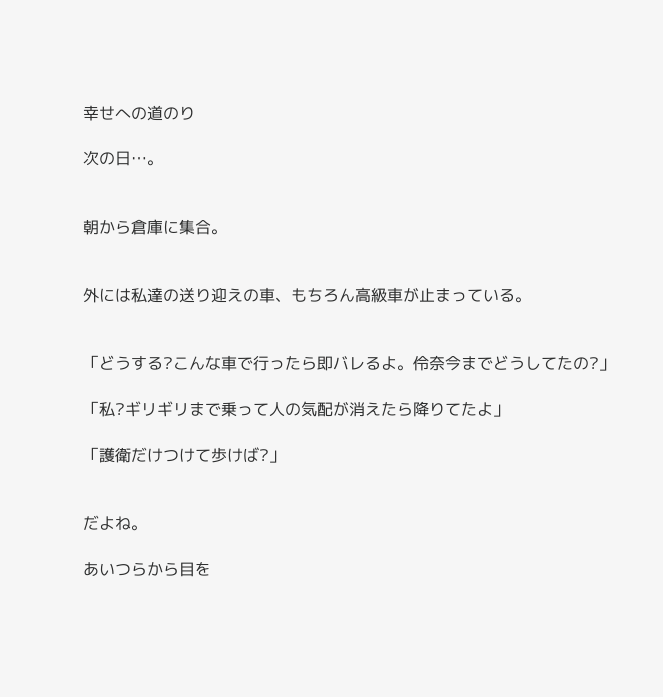幸せへの道のり

次の日…。


朝から倉庫に集合。


外には私達の送り迎えの車、もちろん高級車が止まっている。


「どうする?こんな車で行ったら即バレるよ。伶奈今までどうしてたの?」

「私?ギリギリまで乗って人の気配が消えたら降りてたよ」

「護衛だけつけて歩けば?」


だよね。

あいつらから目を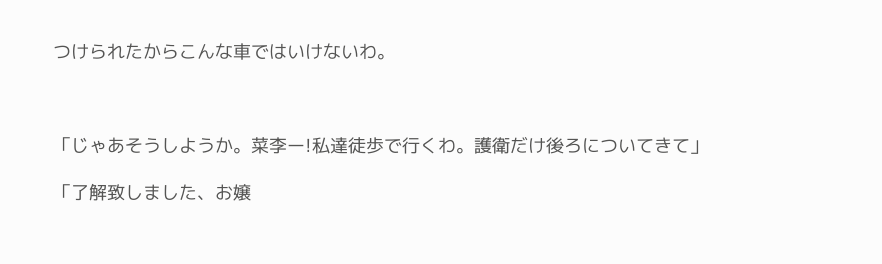つけられたからこんな車ではいけないわ。



「じゃあそうしようか。菜李ー!私達徒歩で行くわ。護衛だけ後ろについてきて」

「了解致しました、お嬢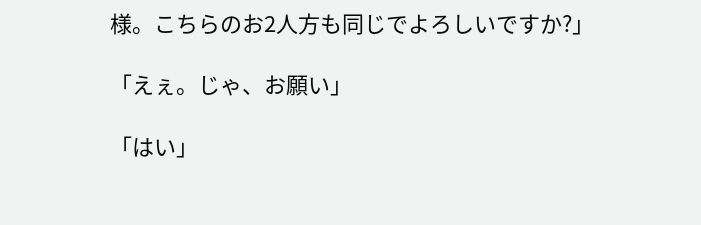様。こちらのお2人方も同じでよろしいですか?」

「えぇ。じゃ、お願い」

「はい」